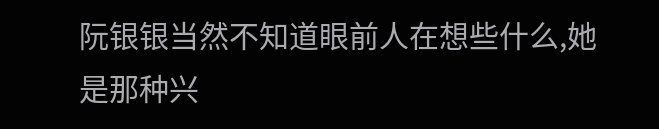阮银银当然不知道眼前人在想些什么,她是那种兴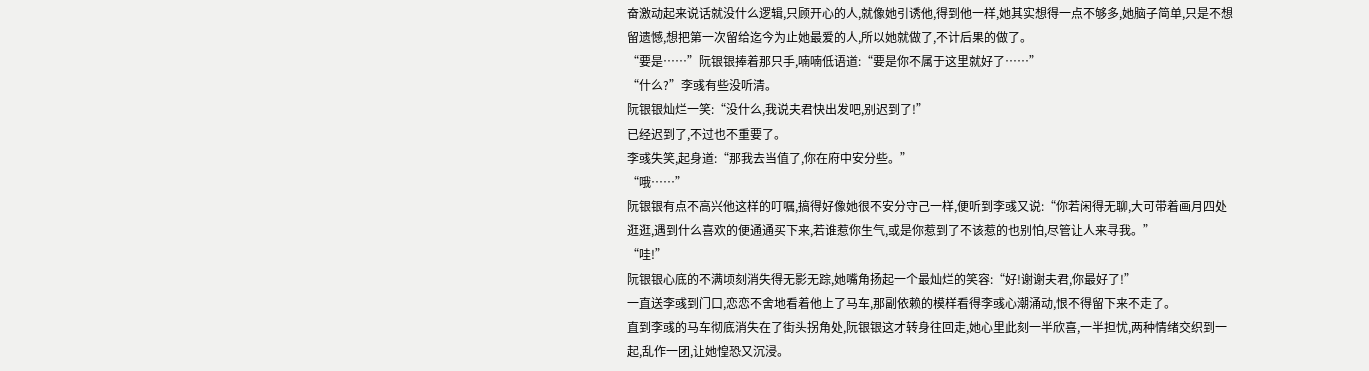奋激动起来说话就没什么逻辑,只顾开心的人,就像她引诱他,得到他一样,她其实想得一点不够多,她脑子简单,只是不想留遗憾,想把第一次留给迄今为止她最爱的人,所以她就做了,不计后果的做了。
“要是……”阮银银捧着那只手,喃喃低语道:“要是你不属于这里就好了……”
“什么?”李彧有些没听清。
阮银银灿烂一笑:“没什么,我说夫君快出发吧,别迟到了!”
已经迟到了,不过也不重要了。
李彧失笑,起身道:“那我去当值了,你在府中安分些。”
“哦……”
阮银银有点不高兴他这样的叮嘱,搞得好像她很不安分守己一样,便听到李彧又说:“你若闲得无聊,大可带着画月四处逛逛,遇到什么喜欢的便通通买下来,若谁惹你生气,或是你惹到了不该惹的也别怕,尽管让人来寻我。”
“哇!”
阮银银心底的不满顷刻消失得无影无踪,她嘴角扬起一个最灿烂的笑容:“好!谢谢夫君,你最好了!”
一直送李彧到门口,恋恋不舍地看着他上了马车,那副依赖的模样看得李彧心潮涌动,恨不得留下来不走了。
直到李彧的马车彻底消失在了街头拐角处,阮银银这才转身往回走,她心里此刻一半欣喜,一半担忧,两种情绪交织到一起,乱作一团,让她惶恐又沉浸。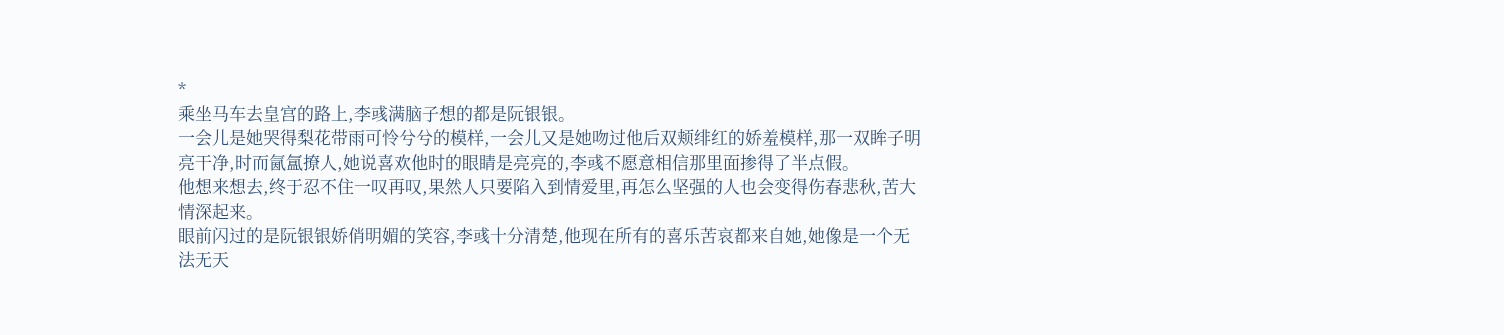*
乘坐马车去皇宫的路上,李彧满脑子想的都是阮银银。
一会儿是她哭得梨花带雨可怜兮兮的模样,一会儿又是她吻过他后双颊绯红的娇羞模样,那一双眸子明亮干净,时而氤氲撩人,她说喜欢他时的眼睛是亮亮的,李彧不愿意相信那里面掺得了半点假。
他想来想去,终于忍不住一叹再叹,果然人只要陷入到情爱里,再怎么坚强的人也会变得伤春悲秋,苦大情深起来。
眼前闪过的是阮银银娇俏明媚的笑容,李彧十分清楚,他现在所有的喜乐苦哀都来自她,她像是一个无法无天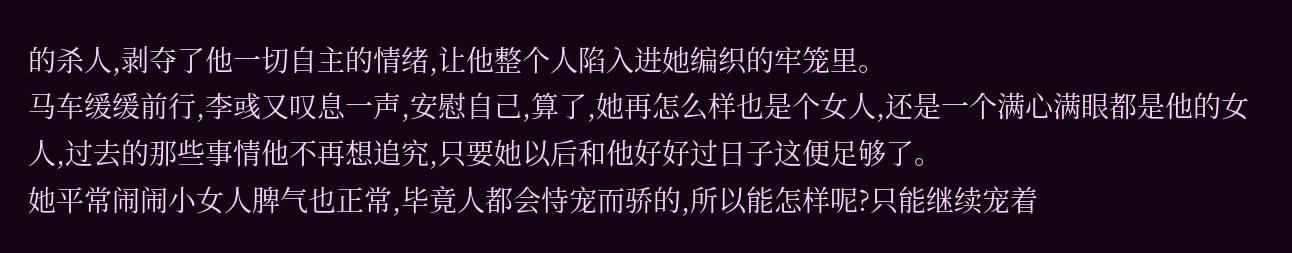的杀人,剥夺了他一切自主的情绪,让他整个人陷入进她编织的牢笼里。
马车缓缓前行,李彧又叹息一声,安慰自己,算了,她再怎么样也是个女人,还是一个满心满眼都是他的女人,过去的那些事情他不再想追究,只要她以后和他好好过日子这便足够了。
她平常闹闹小女人脾气也正常,毕竟人都会恃宠而骄的,所以能怎样呢?只能继续宠着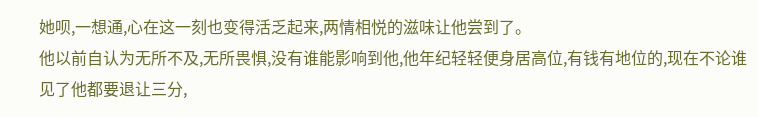她呗,一想通,心在这一刻也变得活乏起来,两情相悦的滋味让他尝到了。
他以前自认为无所不及,无所畏惧,没有谁能影响到他,他年纪轻轻便身居高位,有钱有地位的,现在不论谁见了他都要退让三分,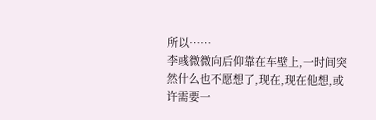所以……
李彧微微向后仰靠在车壁上,一时间突然什么也不愿想了,现在,现在他想,或许需要一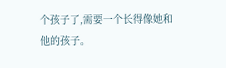个孩子了,需要一个长得像她和他的孩子。